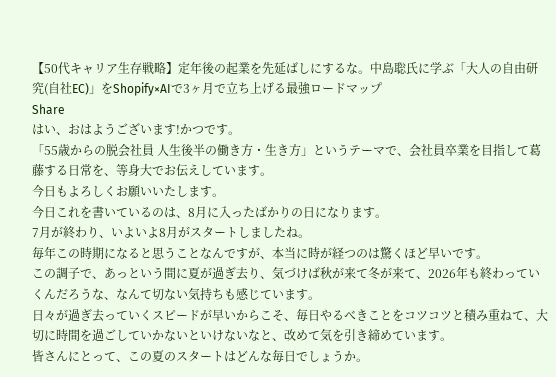【50代キャリア生存戦略】定年後の起業を先延ばしにするな。中島聡氏に学ぶ「大人の自由研究(自社EC)」をShopify×AIで3ヶ月で立ち上げる最強ロードマップ
Share
はい、おはようございます!かつです。
「55歳からの脱会社員 人生後半の働き方・生き方」というテーマで、会社員卒業を目指して葛藤する日常を、等身大でお伝えしています。
今日もよろしくお願いいたします。
今日これを書いているのは、8月に入ったばかりの日になります。
7月が終わり、いよいよ8月がスタートしましたね。
毎年この時期になると思うことなんですが、本当に時が経つのは驚くほど早いです。
この調子で、あっという間に夏が過ぎ去り、気づけば秋が来て冬が来て、2026年も終わっていくんだろうな、なんて切ない気持ちも感じています。
日々が過ぎ去っていくスピードが早いからこそ、毎日やるべきことをコツコツと積み重ねて、大切に時間を過ごしていかないといけないなと、改めて気を引き締めています。
皆さんにとって、この夏のスタートはどんな毎日でしょうか。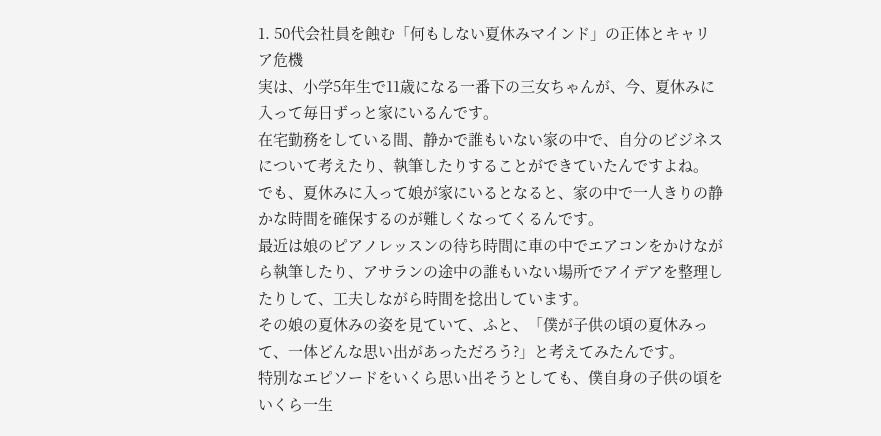1. 50代会社員を蝕む「何もしない夏休みマインド」の正体とキャリア危機
実は、小学5年生で11歳になる一番下の三女ちゃんが、今、夏休みに入って毎日ずっと家にいるんです。
在宅勤務をしている間、静かで誰もいない家の中で、自分のビジネスについて考えたり、執筆したりすることができていたんですよね。
でも、夏休みに入って娘が家にいるとなると、家の中で一人きりの静かな時間を確保するのが難しくなってくるんです。
最近は娘のピアノレッスンの待ち時間に車の中でエアコンをかけながら執筆したり、アサランの途中の誰もいない場所でアイデアを整理したりして、工夫しながら時間を捻出しています。
その娘の夏休みの姿を見ていて、ふと、「僕が子供の頃の夏休みって、一体どんな思い出があっただろう?」と考えてみたんです。
特別なエピソードをいくら思い出そうとしても、僕自身の子供の頃をいくら一生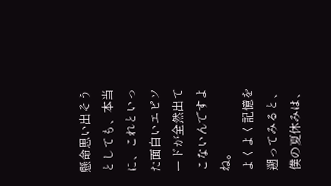懸命思い出そうとしても、本当に、これといった面白いエピソードが全然出てこないんですよね。
よくよく記憶を遡ってみると、僕の夏休みは、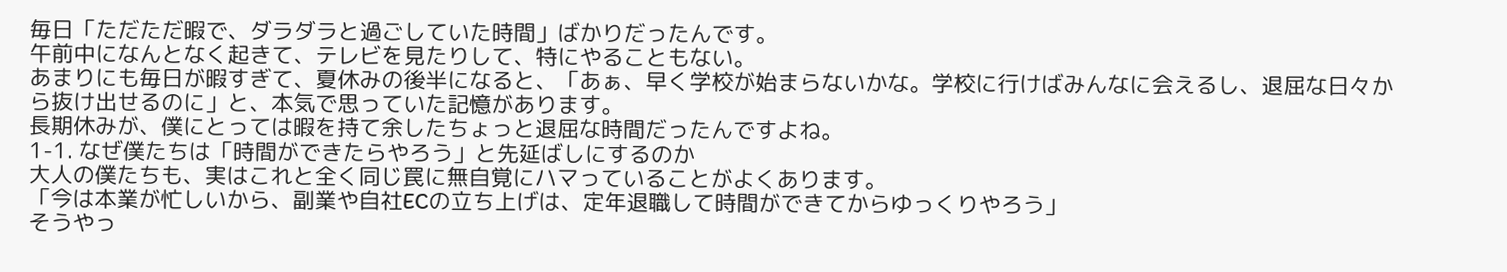毎日「ただただ暇で、ダラダラと過ごしていた時間」ばかりだったんです。
午前中になんとなく起きて、テレビを見たりして、特にやることもない。
あまりにも毎日が暇すぎて、夏休みの後半になると、「あぁ、早く学校が始まらないかな。学校に行けばみんなに会えるし、退屈な日々から抜け出せるのに」と、本気で思っていた記憶があります。
長期休みが、僕にとっては暇を持て余したちょっと退屈な時間だったんですよね。
1-1. なぜ僕たちは「時間ができたらやろう」と先延ばしにするのか
大人の僕たちも、実はこれと全く同じ罠に無自覚にハマっていることがよくあります。
「今は本業が忙しいから、副業や自社ECの立ち上げは、定年退職して時間ができてからゆっくりやろう」
そうやっ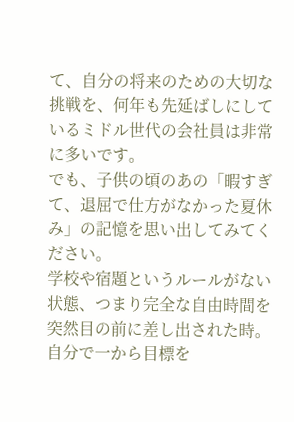て、自分の将来のための大切な挑戦を、何年も先延ばしにしているミドル世代の会社員は非常に多いです。
でも、子供の頃のあの「暇すぎて、退屈で仕方がなかった夏休み」の記憶を思い出してみてください。
学校や宿題というルールがない状態、つまり完全な自由時間を突然目の前に差し出された時。
自分で一から目標を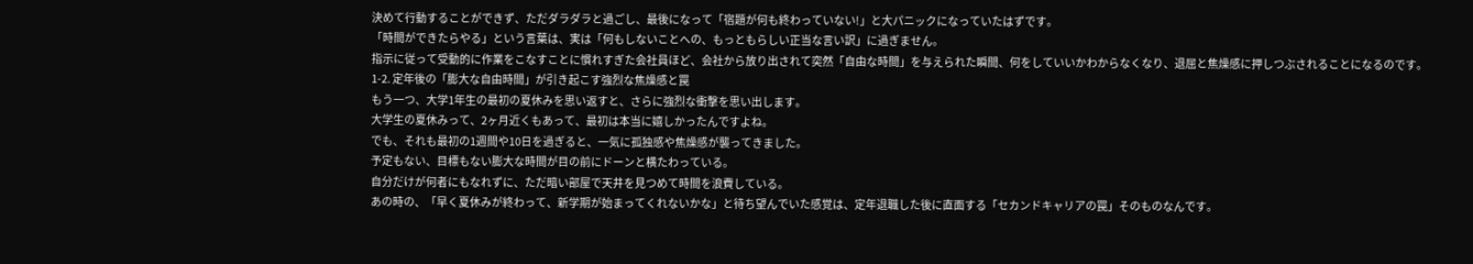決めて行動することができず、ただダラダラと過ごし、最後になって「宿題が何も終わっていない!」と大パニックになっていたはずです。
「時間ができたらやる」という言葉は、実は「何もしないことへの、もっともらしい正当な言い訳」に過ぎません。
指示に従って受動的に作業をこなすことに慣れすぎた会社員ほど、会社から放り出されて突然「自由な時間」を与えられた瞬間、何をしていいかわからなくなり、退屈と焦燥感に押しつぶされることになるのです。
1-2. 定年後の「膨大な自由時間」が引き起こす強烈な焦燥感と罠
もう一つ、大学1年生の最初の夏休みを思い返すと、さらに強烈な衝撃を思い出します。
大学生の夏休みって、2ヶ月近くもあって、最初は本当に嬉しかったんですよね。
でも、それも最初の1週間や10日を過ぎると、一気に孤独感や焦燥感が襲ってきました。
予定もない、目標もない膨大な時間が目の前にドーンと横たわっている。
自分だけが何者にもなれずに、ただ暗い部屋で天井を見つめて時間を浪費している。
あの時の、「早く夏休みが終わって、新学期が始まってくれないかな」と待ち望んでいた感覚は、定年退職した後に直面する「セカンドキャリアの罠」そのものなんです。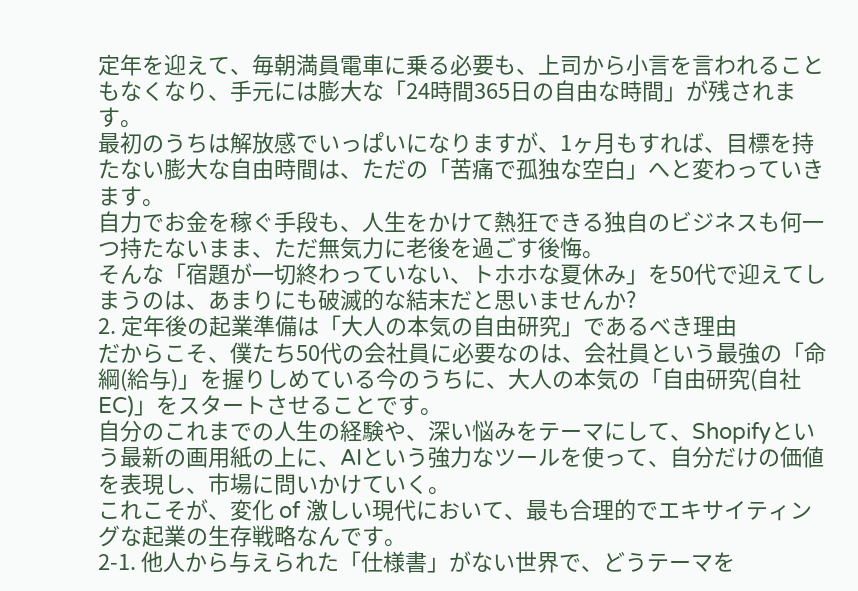定年を迎えて、毎朝満員電車に乗る必要も、上司から小言を言われることもなくなり、手元には膨大な「24時間365日の自由な時間」が残されます。
最初のうちは解放感でいっぱいになりますが、1ヶ月もすれば、目標を持たない膨大な自由時間は、ただの「苦痛で孤独な空白」へと変わっていきます。
自力でお金を稼ぐ手段も、人生をかけて熱狂できる独自のビジネスも何一つ持たないまま、ただ無気力に老後を過ごす後悔。
そんな「宿題が一切終わっていない、トホホな夏休み」を50代で迎えてしまうのは、あまりにも破滅的な結末だと思いませんか?
2. 定年後の起業準備は「大人の本気の自由研究」であるべき理由
だからこそ、僕たち50代の会社員に必要なのは、会社員という最強の「命綱(給与)」を握りしめている今のうちに、大人の本気の「自由研究(自社EC)」をスタートさせることです。
自分のこれまでの人生の経験や、深い悩みをテーマにして、Shopifyという最新の画用紙の上に、AIという強力なツールを使って、自分だけの価値を表現し、市場に問いかけていく。
これこそが、変化 of 激しい現代において、最も合理的でエキサイティングな起業の生存戦略なんです。
2-1. 他人から与えられた「仕様書」がない世界で、どうテーマを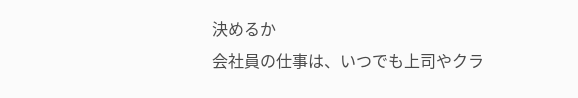決めるか
会社員の仕事は、いつでも上司やクラ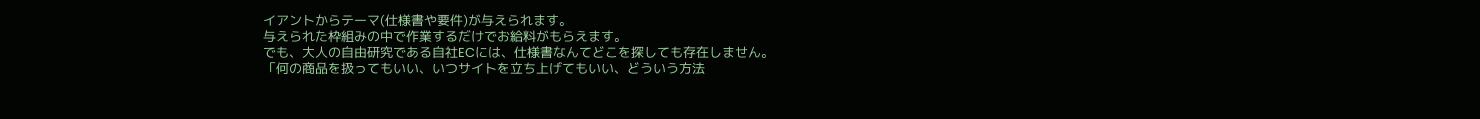イアントからテーマ(仕様書や要件)が与えられます。
与えられた枠組みの中で作業するだけでお給料がもらえます。
でも、大人の自由研究である自社ECには、仕様書なんてどこを探しても存在しません。
「何の商品を扱ってもいい、いつサイトを立ち上げてもいい、どういう方法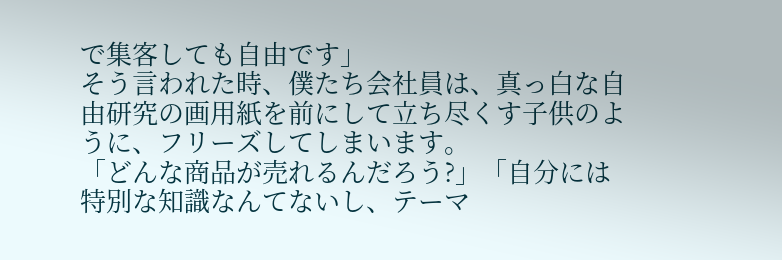で集客しても自由です」
そう言われた時、僕たち会社員は、真っ白な自由研究の画用紙を前にして立ち尽くす子供のように、フリーズしてしまいます。
「どんな商品が売れるんだろう?」「自分には特別な知識なんてないし、テーマ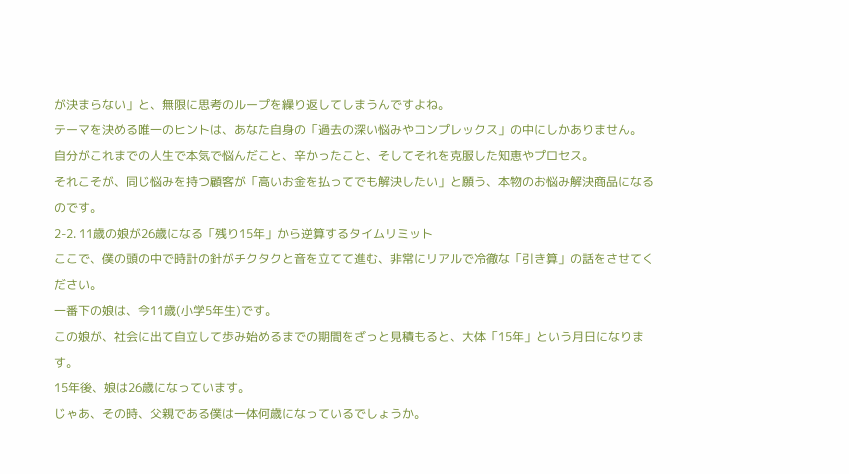が決まらない」と、無限に思考のループを繰り返してしまうんですよね。
テーマを決める唯一のヒントは、あなた自身の「過去の深い悩みやコンプレックス」の中にしかありません。
自分がこれまでの人生で本気で悩んだこと、辛かったこと、そしてそれを克服した知恵やプロセス。
それこそが、同じ悩みを持つ顧客が「高いお金を払ってでも解決したい」と願う、本物のお悩み解決商品になるのです。
2-2. 11歳の娘が26歳になる「残り15年」から逆算するタイムリミット
ここで、僕の頭の中で時計の針がチクタクと音を立てて進む、非常にリアルで冷徹な「引き算」の話をさせてください。
一番下の娘は、今11歳(小学5年生)です。
この娘が、社会に出て自立して歩み始めるまでの期間をざっと見積もると、大体「15年」という月日になります。
15年後、娘は26歳になっています。
じゃあ、その時、父親である僕は一体何歳になっているでしょうか。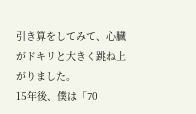引き算をしてみて、心臓がドキリと大きく跳ね上がりました。
15年後、僕は「70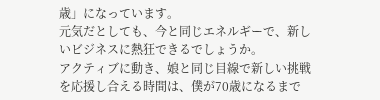歳」になっています。
元気だとしても、今と同じエネルギーで、新しいビジネスに熱狂できるでしょうか。
アクティブに動き、娘と同じ目線で新しい挑戦を応援し合える時間は、僕が70歳になるまで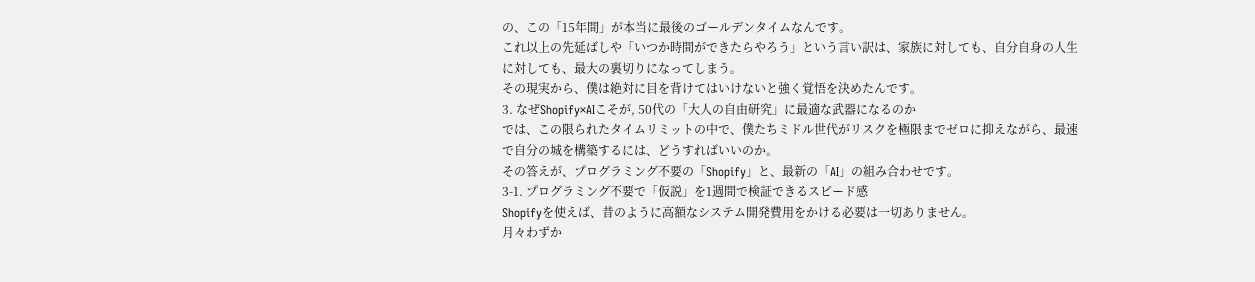の、この「15年間」が本当に最後のゴールデンタイムなんです。
これ以上の先延ばしや「いつか時間ができたらやろう」という言い訳は、家族に対しても、自分自身の人生に対しても、最大の裏切りになってしまう。
その現実から、僕は絶対に目を背けてはいけないと強く覚悟を決めたんです。
3. なぜShopify×AIこそが, 50代の「大人の自由研究」に最適な武器になるのか
では、この限られたタイムリミットの中で、僕たちミドル世代がリスクを極限までゼロに抑えながら、最速で自分の城を構築するには、どうすればいいのか。
その答えが、プログラミング不要の「Shopify」と、最新の「AI」の組み合わせです。
3-1. プログラミング不要で「仮説」を1週間で検証できるスピード感
Shopifyを使えば、昔のように高額なシステム開発費用をかける必要は一切ありません。
月々わずか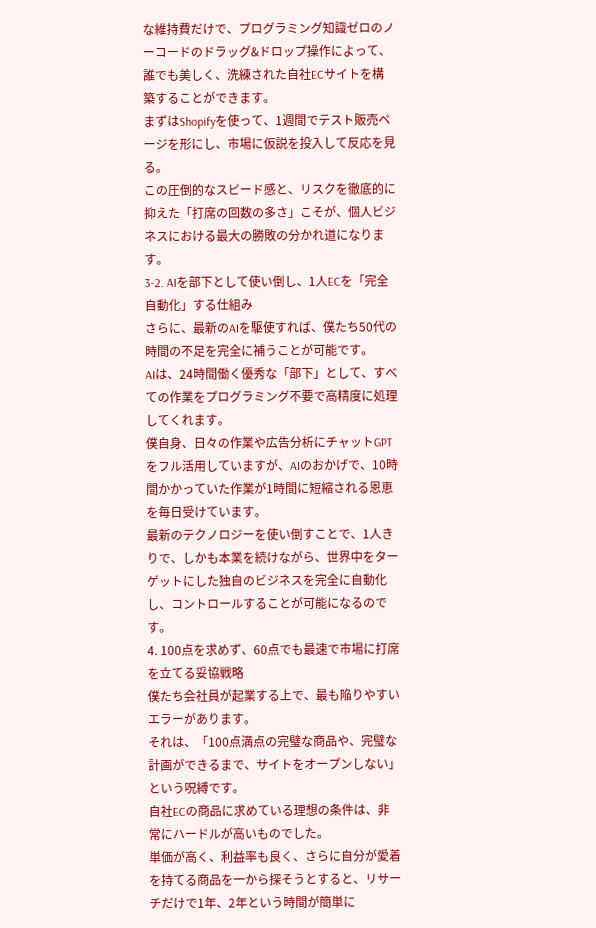な維持費だけで、プログラミング知識ゼロのノーコードのドラッグ&ドロップ操作によって、誰でも美しく、洗練された自社ECサイトを構築することができます。
まずはShopifyを使って、1週間でテスト販売ページを形にし、市場に仮説を投入して反応を見る。
この圧倒的なスピード感と、リスクを徹底的に抑えた「打席の回数の多さ」こそが、個人ビジネスにおける最大の勝敗の分かれ道になります。
3-2. AIを部下として使い倒し、1人ECを「完全自動化」する仕組み
さらに、最新のAIを駆使すれば、僕たち50代の時間の不足を完全に補うことが可能です。
AIは、24時間働く優秀な「部下」として、すべての作業をプログラミング不要で高精度に処理してくれます。
僕自身、日々の作業や広告分析にチャットGPTをフル活用していますが、AIのおかげで、10時間かかっていた作業が1時間に短縮される恩恵を毎日受けています。
最新のテクノロジーを使い倒すことで、1人きりで、しかも本業を続けながら、世界中をターゲットにした独自のビジネスを完全に自動化し、コントロールすることが可能になるのです。
4. 100点を求めず、60点でも最速で市場に打席を立てる妥協戦略
僕たち会社員が起業する上で、最も陥りやすいエラーがあります。
それは、「100点満点の完璧な商品や、完璧な計画ができるまで、サイトをオープンしない」という呪縛です。
自社ECの商品に求めている理想の条件は、非常にハードルが高いものでした。
単価が高く、利益率も良く、さらに自分が愛着を持てる商品を一から探そうとすると、リサーチだけで1年、2年という時間が簡単に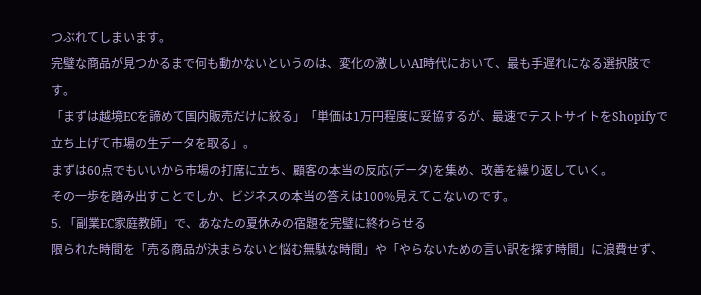つぶれてしまいます。
完璧な商品が見つかるまで何も動かないというのは、変化の激しいAI時代において、最も手遅れになる選択肢です。
「まずは越境ECを諦めて国内販売だけに絞る」「単価は1万円程度に妥協するが、最速でテストサイトをShopifyで立ち上げて市場の生データを取る」。
まずは60点でもいいから市場の打席に立ち、顧客の本当の反応(データ)を集め、改善を繰り返していく。
その一歩を踏み出すことでしか、ビジネスの本当の答えは100%見えてこないのです。
5. 「副業EC家庭教師」で、あなたの夏休みの宿題を完璧に終わらせる
限られた時間を「売る商品が決まらないと悩む無駄な時間」や「やらないための言い訳を探す時間」に浪費せず、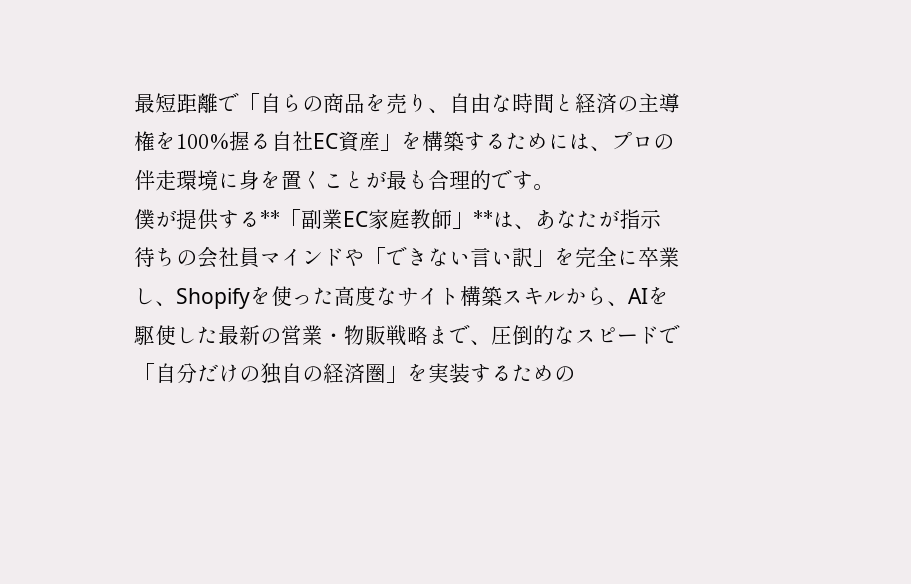最短距離で「自らの商品を売り、自由な時間と経済の主導権を100%握る自社EC資産」を構築するためには、プロの伴走環境に身を置くことが最も合理的です。
僕が提供する**「副業EC家庭教師」**は、あなたが指示待ちの会社員マインドや「できない言い訳」を完全に卒業し、Shopifyを使った高度なサイト構築スキルから、AIを駆使した最新の営業・物販戦略まで、圧倒的なスピードで「自分だけの独自の経済圏」を実装するための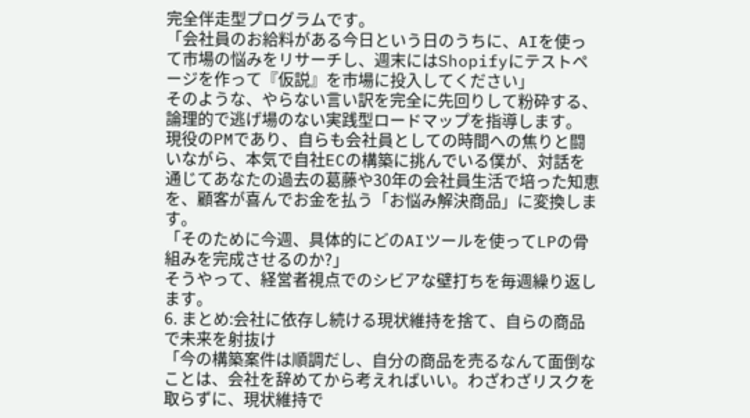完全伴走型プログラムです。
「会社員のお給料がある今日という日のうちに、AIを使って市場の悩みをリサーチし、週末にはShopifyにテストページを作って『仮説』を市場に投入してください」
そのような、やらない言い訳を完全に先回りして粉砕する、論理的で逃げ場のない実践型ロードマップを指導します。
現役のPMであり、自らも会社員としての時間への焦りと闘いながら、本気で自社ECの構築に挑んでいる僕が、対話を通じてあなたの過去の葛藤や30年の会社員生活で培った知恵を、顧客が喜んでお金を払う「お悩み解決商品」に変換します。
「そのために今週、具体的にどのAIツールを使ってLPの骨組みを完成させるのか?」
そうやって、経営者視点でのシビアな壁打ちを毎週繰り返します。
6. まとめ:会社に依存し続ける現状維持を捨て、自らの商品で未来を射抜け
「今の構築案件は順調だし、自分の商品を売るなんて面倒なことは、会社を辞めてから考えればいい。わざわざリスクを取らずに、現状維持で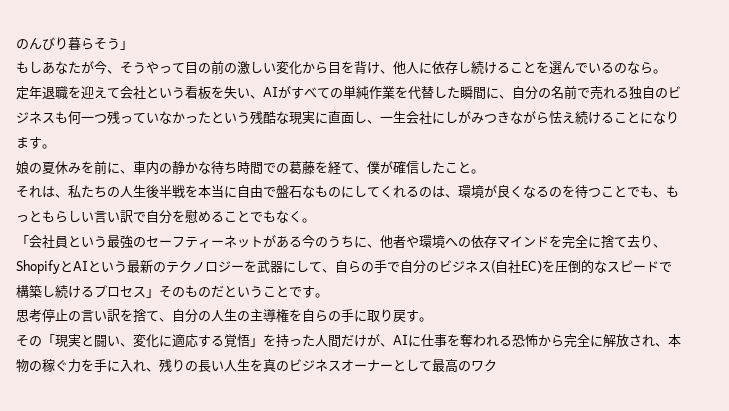のんびり暮らそう」
もしあなたが今、そうやって目の前の激しい変化から目を背け、他人に依存し続けることを選んでいるのなら。
定年退職を迎えて会社という看板を失い、AIがすべての単純作業を代替した瞬間に、自分の名前で売れる独自のビジネスも何一つ残っていなかったという残酷な現実に直面し、一生会社にしがみつきながら怯え続けることになります。
娘の夏休みを前に、車内の静かな待ち時間での葛藤を経て、僕が確信したこと。
それは、私たちの人生後半戦を本当に自由で盤石なものにしてくれるのは、環境が良くなるのを待つことでも、もっともらしい言い訳で自分を慰めることでもなく。
「会社員という最強のセーフティーネットがある今のうちに、他者や環境への依存マインドを完全に捨て去り、ShopifyとAIという最新のテクノロジーを武器にして、自らの手で自分のビジネス(自社EC)を圧倒的なスピードで構築し続けるプロセス」そのものだということです。
思考停止の言い訳を捨て、自分の人生の主導権を自らの手に取り戻す。
その「現実と闘い、変化に適応する覚悟」を持った人間だけが、AIに仕事を奪われる恐怖から完全に解放され、本物の稼ぐ力を手に入れ、残りの長い人生を真のビジネスオーナーとして最高のワク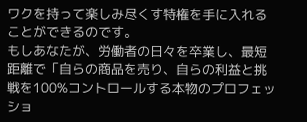ワクを持って楽しみ尽くす特権を手に入れることができるのです。
もしあなたが、労働者の日々を卒業し、最短距離で「自らの商品を売り、自らの利益と挑戦を100%コントロールする本物のプロフェッショ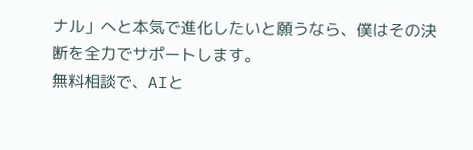ナル」へと本気で進化したいと願うなら、僕はその決断を全力でサポートします。
無料相談で、AIと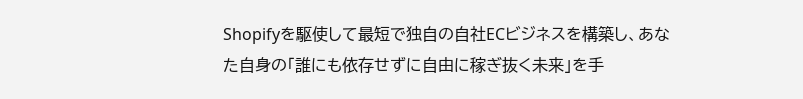Shopifyを駆使して最短で独自の自社ECビジネスを構築し、あなた自身の「誰にも依存せずに自由に稼ぎ抜く未来」を手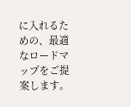に入れるための、最適なロードマップをご提案します。